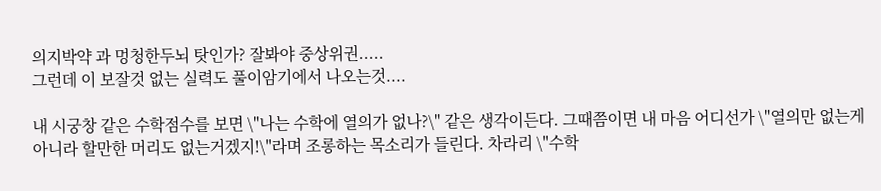의지박약 과 멍청한두뇌 탓인가? 잘봐야 중상위권.....
그런데 이 보잘것 없는 실력도 풀이암기에서 나오는것....

내 시궁창 같은 수학점수를 보면 \"나는 수학에 열의가 없나?\" 같은 생각이든다. 그때쯤이면 내 마음 어디선가 \"열의만 없는게 아니라 할만한 머리도 없는거겠지!\"라며 조롱하는 목소리가 들린다. 차라리 \"수학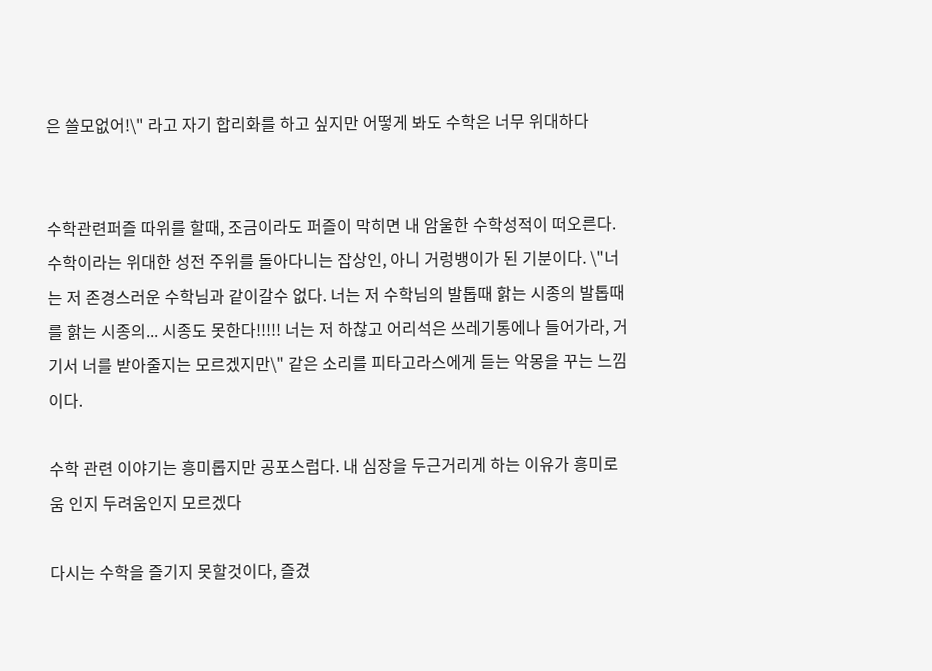은 쓸모없어!\" 라고 자기 합리화를 하고 싶지만 어떻게 봐도 수학은 너무 위대하다


수학관련퍼즐 따위를 할때, 조금이라도 퍼즐이 막히면 내 암울한 수학성적이 떠오른다. 수학이라는 위대한 성전 주위를 돌아다니는 잡상인, 아니 거렁뱅이가 된 기분이다. \"너는 저 존경스러운 수학님과 같이갈수 없다. 너는 저 수학님의 발톱때 핡는 시종의 발톱때를 핡는 시종의... 시종도 못한다!!!!! 너는 저 하찮고 어리석은 쓰레기통에나 들어가라, 거기서 너를 받아줄지는 모르겠지만\" 같은 소리를 피타고라스에게 듣는 악몽을 꾸는 느낌이다.

수학 관련 이야기는 흥미롭지만 공포스럽다. 내 심장을 두근거리게 하는 이유가 흥미로움 인지 두려움인지 모르겠다

다시는 수학을 즐기지 못할것이다, 즐겼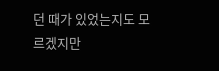던 때가 있었는지도 모르겠지만